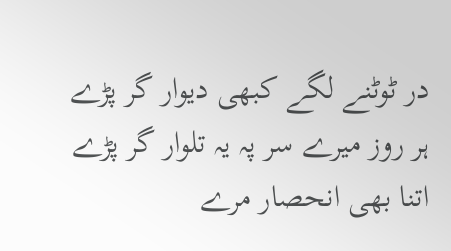در ٹوٹنے لگے کبھی دیوار گر پڑے
ہر روز میرے سر پہ یہ تلوار گر پڑے
اتنا بھی انحصار مرے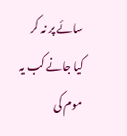سائے پر نہ کر
کیا جانے کب یہ موم کی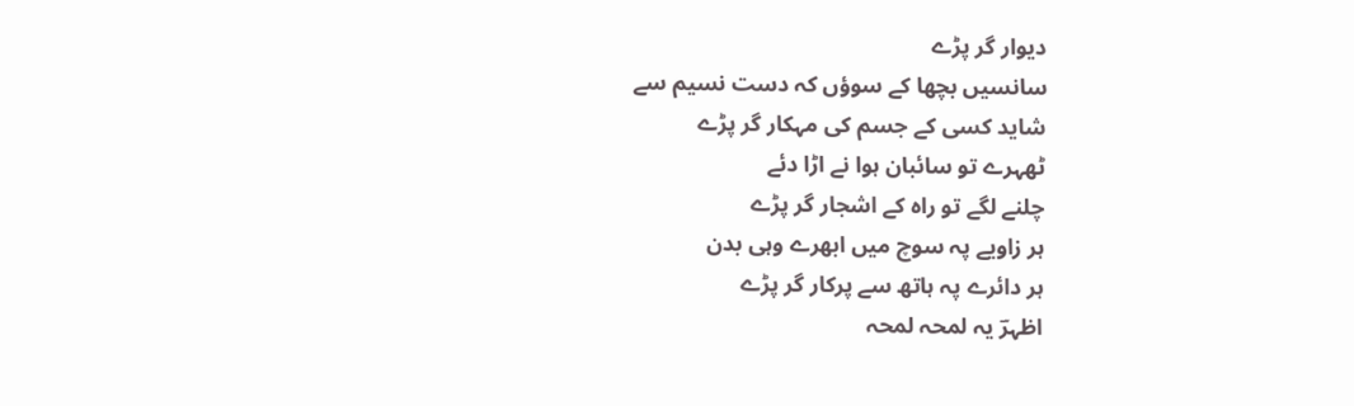دیوار گر پڑے
سانسیں بچھا کے سوؤں کہ دست نسیم سے
شاید کسی کے جسم کی مہکار گر پڑے
ٹھہرے تو سائبان ہوا نے اڑا دئے
چلنے لگے تو راہ کے اشجار گر پڑے
ہر زاویے پہ سوچ میں ابھرے وہی بدن
ہر دائرے پہ ہاتھ سے پرکار گر پڑے
اظہرؔ یہ لمحہ لمحہ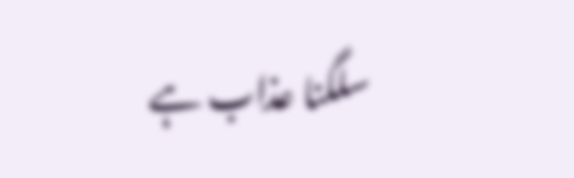سلگنا عذاب ہے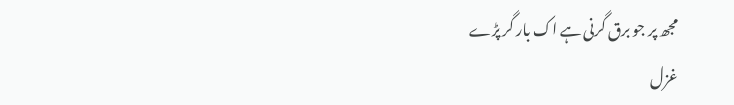مجھ پر جو برق گرنی ہے اک بار گر پڑے
غزل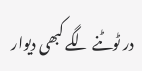در ٹوٹنے لگے کبھی دیوار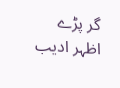گر پڑے
اظہر ادیب